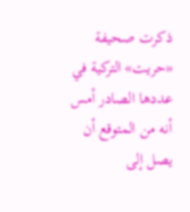ذكرت صحيفة «حريت» التركية في عددها الصادر أمس أنه من المتوقع أن يصل إلى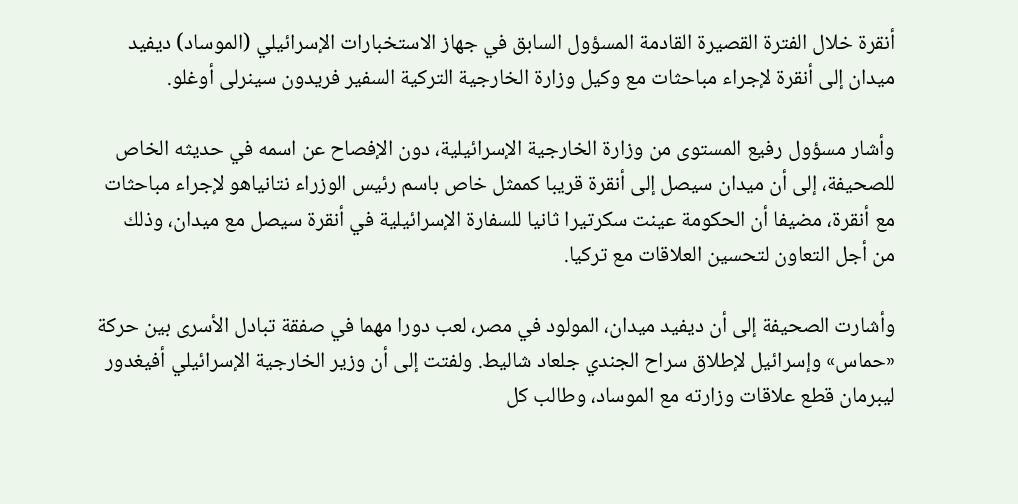أنقرة خلال الفترة القصيرة القادمة المسؤول السابق في جهاز الاستخبارات الإسرائيلي (الموساد) ديفيد ميدان إلى أنقرة لإجراء مباحثات مع وكيل وزارة الخارجية التركية السفير فريدون سينرلى أوغلو.

وأشار مسؤول رفيع المستوى من وزارة الخارجية الإسرائيلية، دون الإفصاح عن اسمه في حديثه الخاص للصحيفة، إلى أن ميدان سيصل إلى أنقرة قريبا كممثل خاص باسم رئيس الوزراء نتانياهو لإجراء مباحثات مع أنقرة، مضيفا أن الحكومة عينت سكرتيرا ثانيا للسفارة الإسرائيلية في أنقرة سيصل مع ميدان، وذلك من أجل التعاون لتحسين العلاقات مع تركيا.

وأشارت الصحيفة إلى أن ديفيد ميدان، المولود في مصر، لعب دورا مهما في صفقة تبادل الأسرى بين حركة «حماس» وإسرائيل لإطلاق سراح الجندي جلعاد شاليط. ولفتت إلى أن وزير الخارجية الإسرائيلي أفيغدور ليبرمان قطع علاقات وزارته مع الموساد، وطالب كل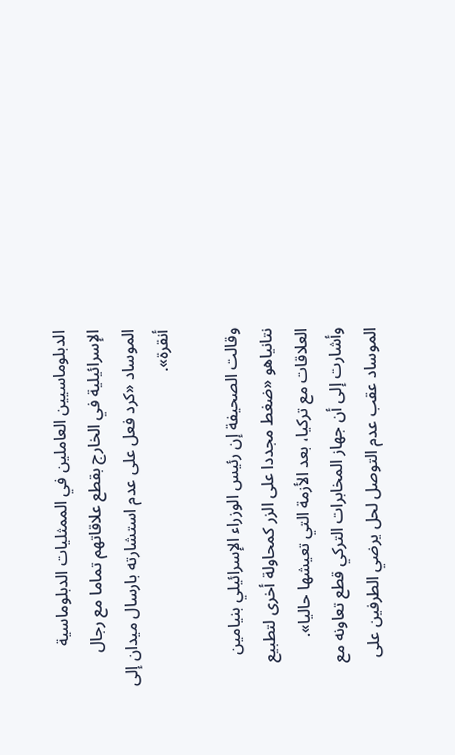الدبلوماسيين العاملين في الممثليات الدبلوماسية الإسرائيلية في الخارج بقطع علاقاتهم تماما مع رجال الموساد «كرد فعل على عدم استشارته بارسال ميدان إلى أنقرة».

وقالت الصحيفة إن رئيس الوزراء الإسرائيلي بنيامين نتانياهو «ضغط مجددا على الزر كمحاولة أخرى لتطبيع العلاقات مع تركيا، بعد الأزمة التي تعيشها حاليا». وأشارت إلى أن جهاز المخابرات التركي قطع تعاونه مع الموساد عقب عدم التوصل لحل يرضي الطرفين على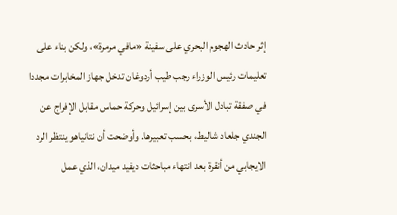إثر حادث الهجوم البحري على سفينة «مافي مرمرة»، ولكن بناء على تعليمات رئيس الوزراء رجب طيب أردوغان تدخل جهاز المخابرات مجددا في صفقة تبادل الأسرى بين إسرائيل وحركة حماس مقابل الإفراج عن الجندي جلعاد شاليط، بحسب تعبيرها. وأوضحت أن نتانياهو ينتظر الرد الايجابي من أنقرة بعد انتهاء مباحثات ديفيد ميدان، الذي عمل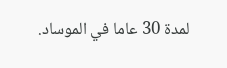لمدة 30 عاما في الموساد.